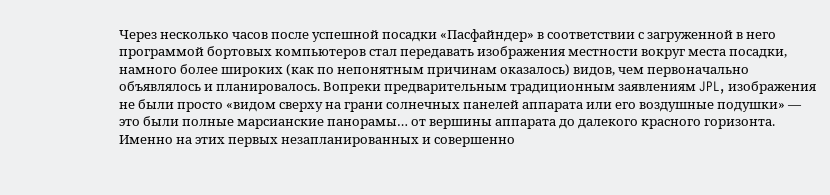Через несколько часов после успешной посадки «Пасфайндер» в соответствии с загруженной в него программой бортовых компьютеров стал передавать изображения местности вокруг места посадки, намного более широких (как по непонятным причинам оказалось) видов, чем первоначально объявлялось и планировалось. Вопреки предварительным традиционным заявлениям JPL, изображения не были просто «видом сверху на грани солнечных панелей аппарата или его воздушные подушки» — это были полные марсианские панорамы… от вершины аппарата до далекого красного горизонта.
Именно на этих первых незапланированных и совершенно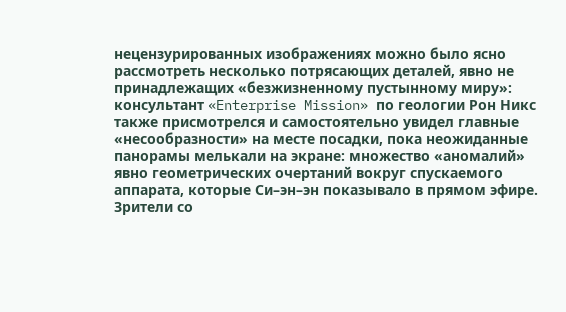нецензурированных изображениях можно было ясно рассмотреть несколько потрясающих деталей, явно не принадлежащих «безжизненному пустынному миру»: консультант «Enterprise Mission» по геологии Рон Никс также присмотрелся и самостоятельно увидел главные «несообразности» на месте посадки, пока неожиданные панорамы мелькали на экране: множество «аномалий» явно геометрических очертаний вокруг спускаемого аппарата, которые Си–эн–эн показывало в прямом эфире.
Зрители со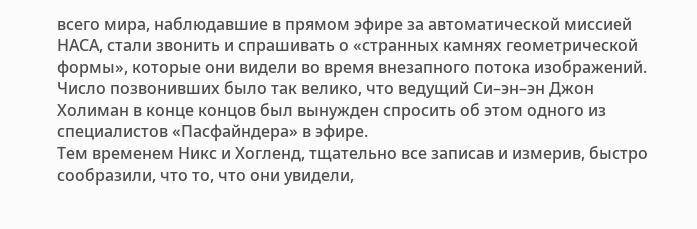всего мира, наблюдавшие в прямом эфире за автоматической миссией НАСА, стали звонить и спрашивать о «странных камнях геометрической формы», которые они видели во время внезапного потока изображений. Число позвонивших было так велико, что ведущий Си–эн–эн Джон Холиман в конце концов был вынужден спросить об этом одного из специалистов «Пасфайндера» в эфире.
Тем временем Никс и Хогленд, тщательно все записав и измерив, быстро сообразили, что то, что они увидели,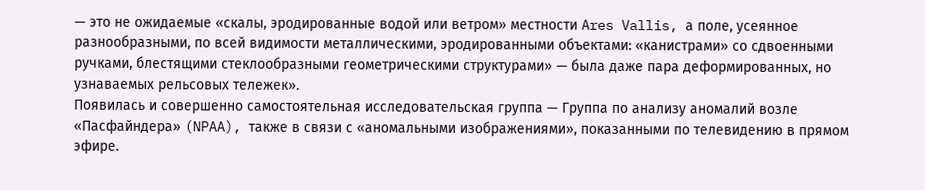— это не ожидаемые «скалы, эродированные водой или ветром» местности Ares Vallis, а поле, усеянное разнообразными, по всей видимости металлическими, эродированными объектами: «канистрами» со сдвоенными ручками, блестящими стеклообразными геометрическими структурами» — была даже пара деформированных, но узнаваемых рельсовых тележек».
Появилась и совершенно самостоятельная исследовательская группа — Группа по анализу аномалий возле «Пасфайндера» (NPAA), также в связи с «аномальными изображениями», показанными по телевидению в прямом эфире.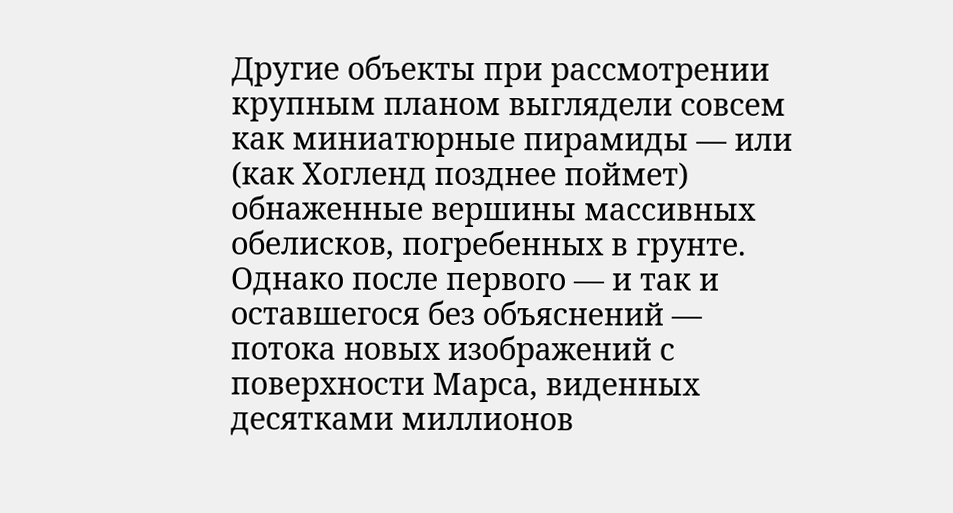Другие объекты при рассмотрении крупным планом выглядели совсем как миниатюрные пирамиды — или (как Хогленд позднее поймет) обнаженные вершины массивных обелисков, погребенных в грунте.
Однако после первого — и так и оставшегося без объяснений — потока новых изображений с поверхности Марса, виденных десятками миллионов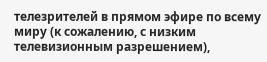телезрителей в прямом эфире по всему миру (к сожалению, с низким телевизионным разрешением),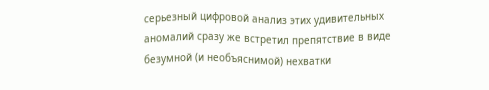серьезный цифровой анализ этих удивительных аномалий сразу же встретил препятствие в виде безумной (и необъяснимой) нехватки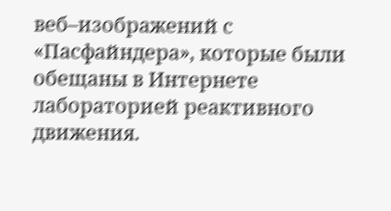веб–изображений с «Пасфайндера», которые были обещаны в Интернете лабораторией реактивного движения.